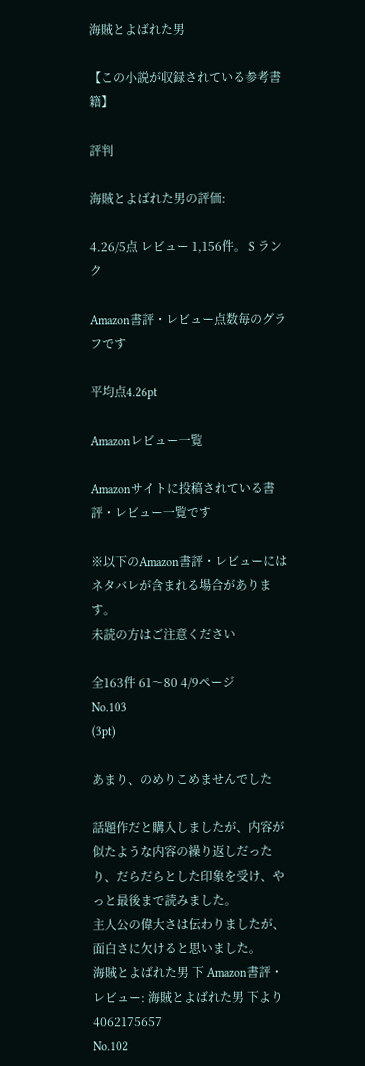海賊とよばれた男

【この小説が収録されている参考書籍】

評判

海賊とよばれた男の評価:

4.26/5点 レビュー 1,156件。 S ランク

Amazon書評・レビュー点数毎のグラフです

平均点4.26pt

Amazonレビュー一覧

Amazonサイトに投稿されている書評・レビュー一覧です

※以下のAmazon書評・レビューにはネタバレが含まれる場合があります。
未読の方はご注意ください

全163件 61〜80 4/9ページ
No.103
(3pt)

あまり、のめりこめませんでした

話題作だと購入しましたが、内容が似たような内容の繰り返しだったり、だらだらとした印象を受け、やっと最後まで読みました。
主人公の偉大さは伝わりましたが、面白さに欠けると思いました。
海賊とよばれた男 下 Amazon書評・レビュー: 海賊とよばれた男 下より
4062175657
No.102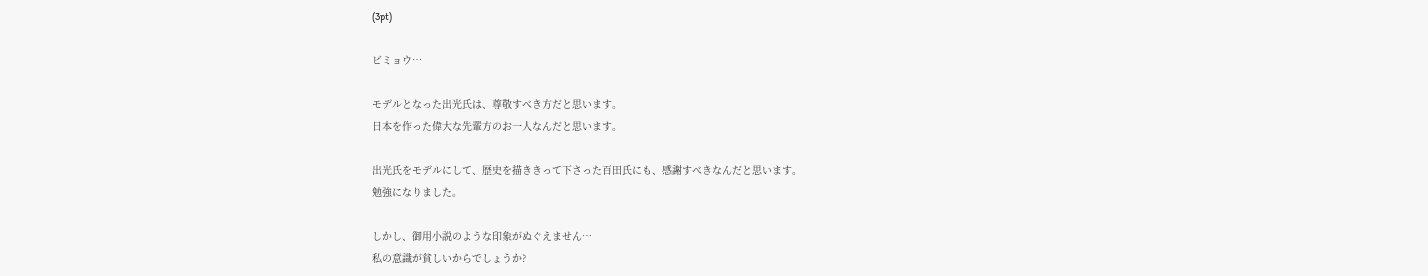(3pt)

ビミョウ…

モデルとなった出光氏は、尊敬すべき方だと思います。
日本を作った偉大な先輩方のお一人なんだと思います。

出光氏をモデルにして、歴史を描ききって下さった百田氏にも、感謝すべきなんだと思います。
勉強になりました。

しかし、御用小説のような印象がぬぐえません…
私の意識が貧しいからでしょうか?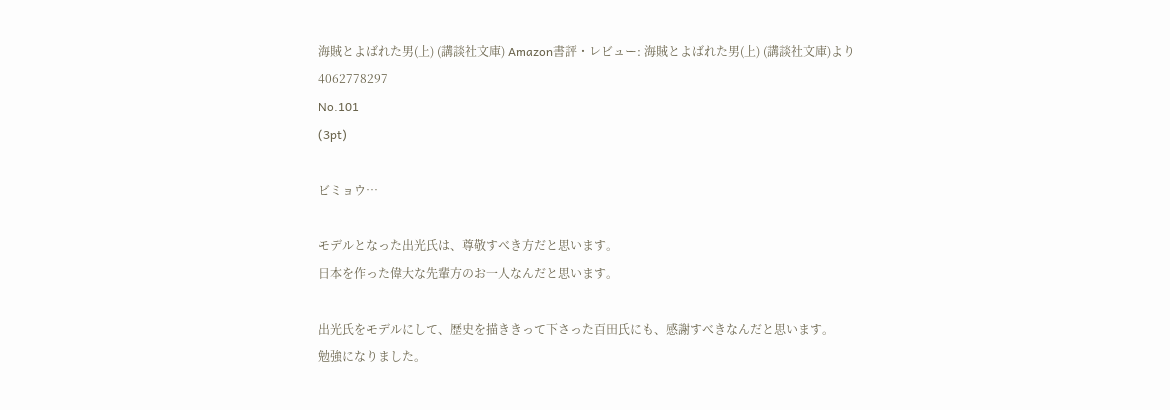海賊とよばれた男(上) (講談社文庫) Amazon書評・レビュー: 海賊とよばれた男(上) (講談社文庫)より
4062778297
No.101
(3pt)

ビミョウ…

モデルとなった出光氏は、尊敬すべき方だと思います。
日本を作った偉大な先輩方のお一人なんだと思います。

出光氏をモデルにして、歴史を描ききって下さった百田氏にも、感謝すべきなんだと思います。
勉強になりました。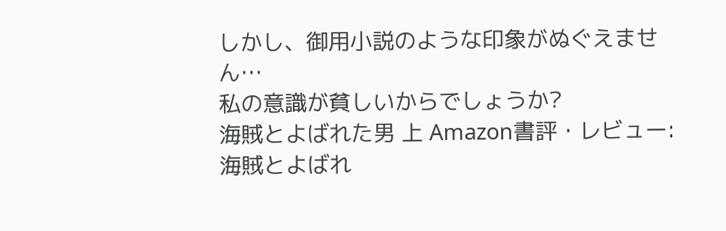しかし、御用小説のような印象がぬぐえません…
私の意識が貧しいからでしょうか?
海賊とよばれた男 上 Amazon書評・レビュー: 海賊とよばれ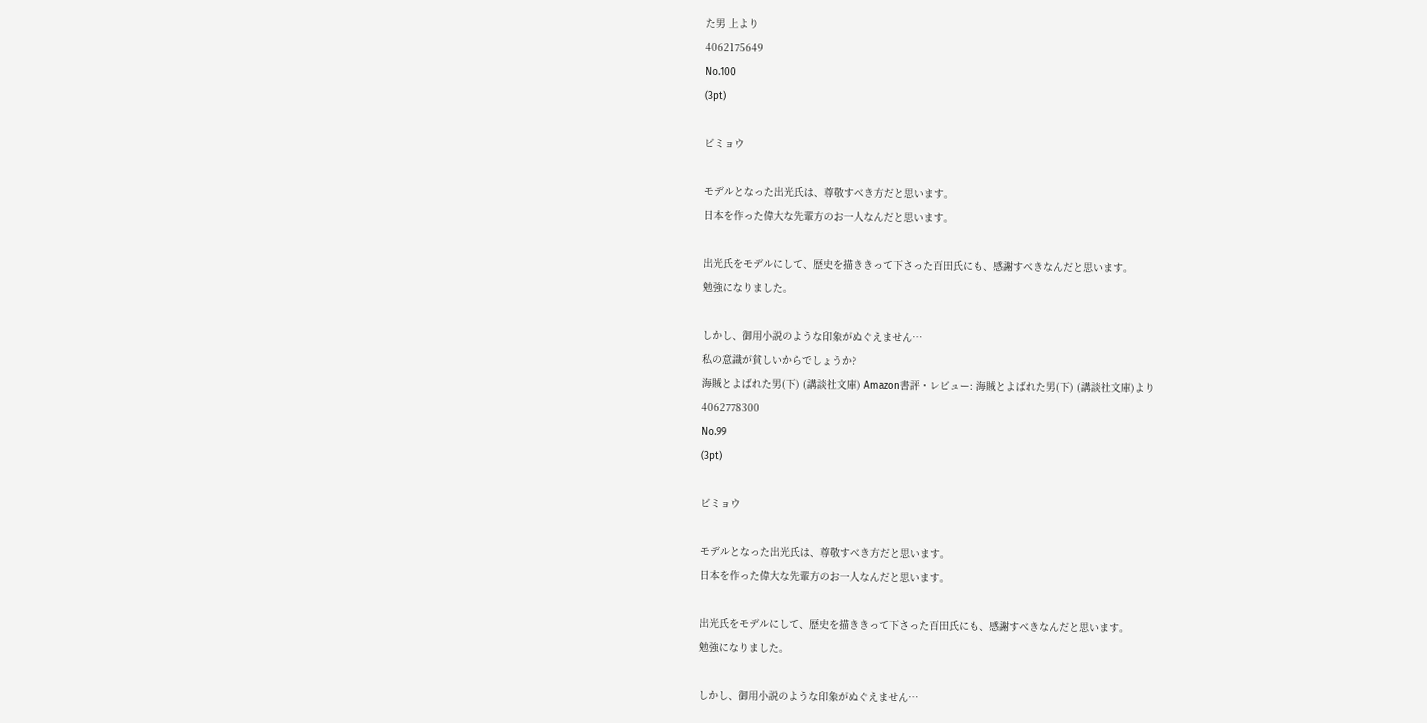た男 上より
4062175649
No.100
(3pt)

ビミョウ

モデルとなった出光氏は、尊敬すべき方だと思います。
日本を作った偉大な先輩方のお一人なんだと思います。

出光氏をモデルにして、歴史を描ききって下さった百田氏にも、感謝すべきなんだと思います。
勉強になりました。

しかし、御用小説のような印象がぬぐえません…
私の意識が貧しいからでしょうか?
海賊とよばれた男(下) (講談社文庫) Amazon書評・レビュー: 海賊とよばれた男(下) (講談社文庫)より
4062778300
No.99
(3pt)

ビミョウ

モデルとなった出光氏は、尊敬すべき方だと思います。
日本を作った偉大な先輩方のお一人なんだと思います。

出光氏をモデルにして、歴史を描ききって下さった百田氏にも、感謝すべきなんだと思います。
勉強になりました。

しかし、御用小説のような印象がぬぐえません…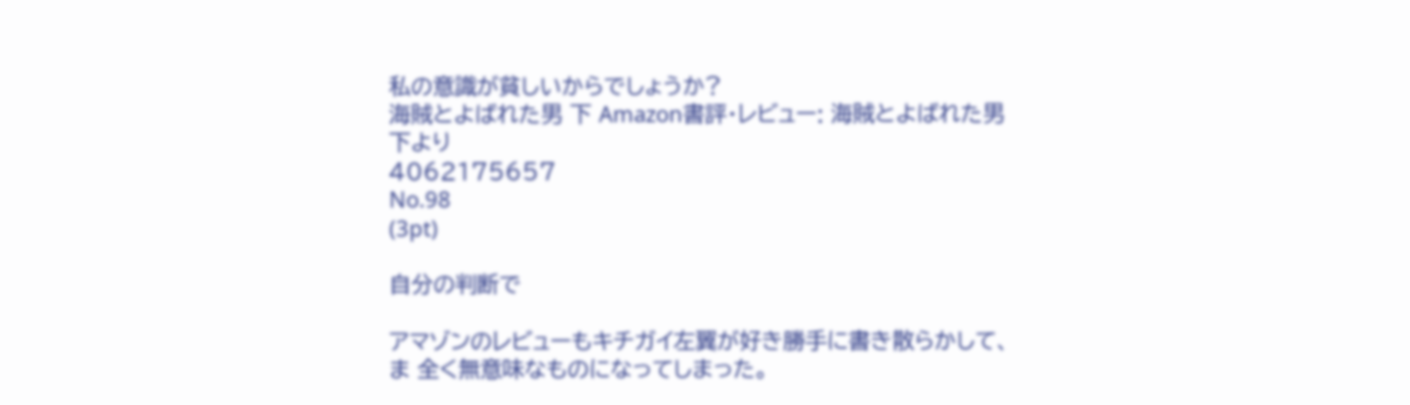私の意識が貧しいからでしょうか?
海賊とよばれた男 下 Amazon書評・レビュー: 海賊とよばれた男 下より
4062175657
No.98
(3pt)

自分の判断で

アマゾンのレビューもキチガイ左翼が好き勝手に書き散らかして、ま 全く無意味なものになってしまった。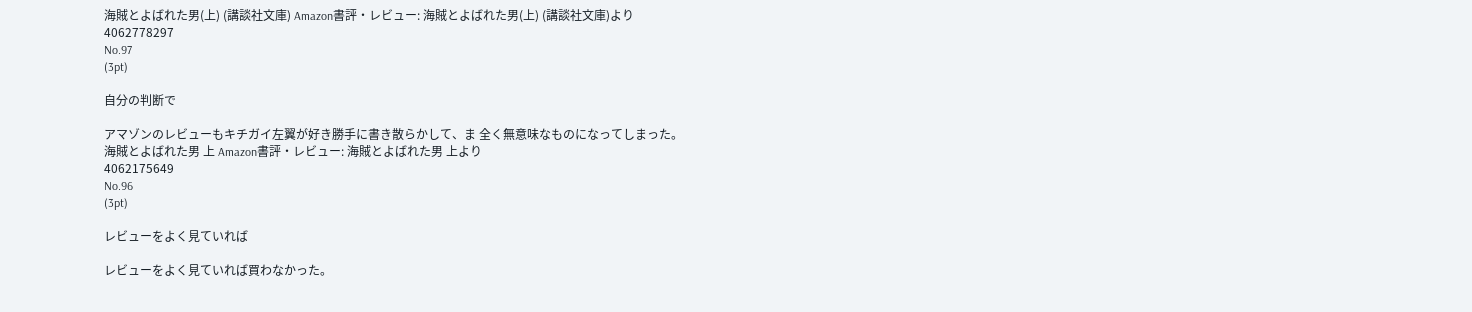海賊とよばれた男(上) (講談社文庫) Amazon書評・レビュー: 海賊とよばれた男(上) (講談社文庫)より
4062778297
No.97
(3pt)

自分の判断で

アマゾンのレビューもキチガイ左翼が好き勝手に書き散らかして、ま 全く無意味なものになってしまった。
海賊とよばれた男 上 Amazon書評・レビュー: 海賊とよばれた男 上より
4062175649
No.96
(3pt)

レビューをよく見ていれば

レビューをよく見ていれば買わなかった。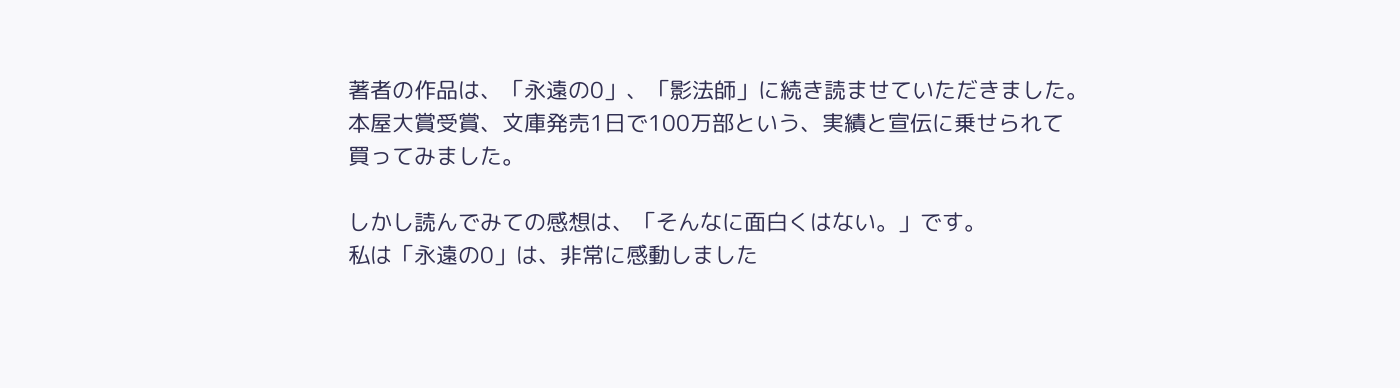著者の作品は、「永遠の0」、「影法師」に続き読ませていただきました。
本屋大賞受賞、文庫発売1日で100万部という、実績と宣伝に乗せられて
買ってみました。

しかし読んでみての感想は、「そんなに面白くはない。」です。
私は「永遠の0」は、非常に感動しました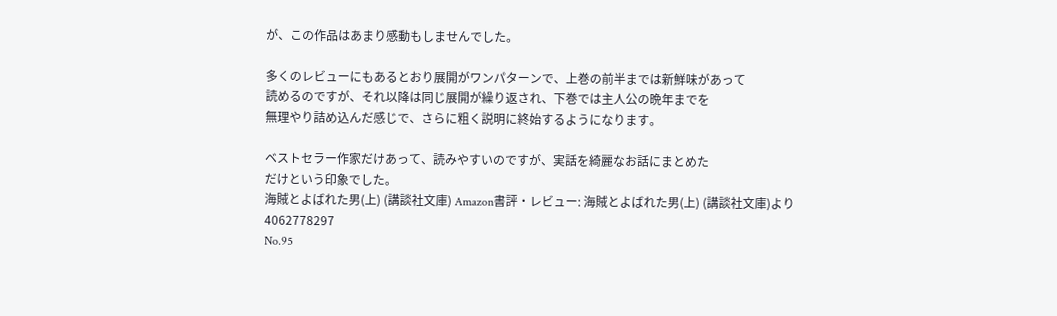が、この作品はあまり感動もしませんでした。

多くのレビューにもあるとおり展開がワンパターンで、上巻の前半までは新鮮味があって
読めるのですが、それ以降は同じ展開が繰り返され、下巻では主人公の晩年までを
無理やり詰め込んだ感じで、さらに粗く説明に終始するようになります。

ベストセラー作家だけあって、読みやすいのですが、実話を綺麗なお話にまとめた
だけという印象でした。
海賊とよばれた男(上) (講談社文庫) Amazon書評・レビュー: 海賊とよばれた男(上) (講談社文庫)より
4062778297
No.95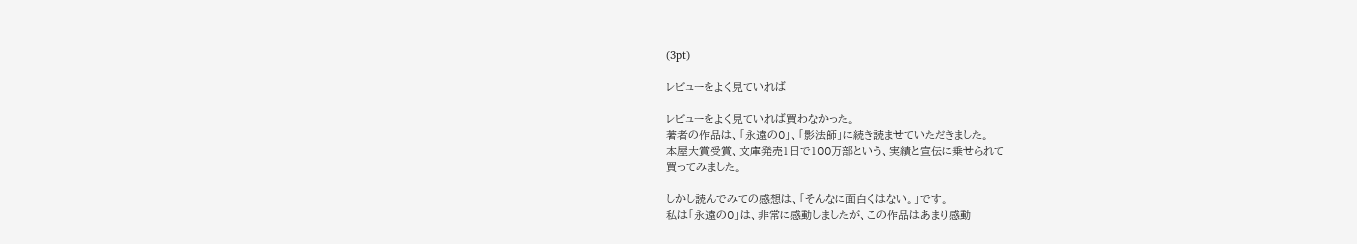(3pt)

レビューをよく見ていれば

レビューをよく見ていれば買わなかった。
著者の作品は、「永遠の0」、「影法師」に続き読ませていただきました。
本屋大賞受賞、文庫発売1日で100万部という、実績と宣伝に乗せられて
買ってみました。

しかし読んでみての感想は、「そんなに面白くはない。」です。
私は「永遠の0」は、非常に感動しましたが、この作品はあまり感動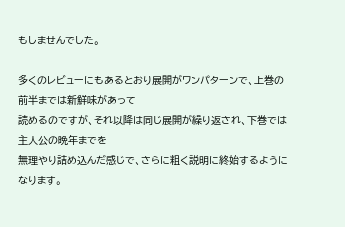もしませんでした。

多くのレビューにもあるとおり展開がワンパターンで、上巻の前半までは新鮮味があって
読めるのですが、それ以降は同じ展開が繰り返され、下巻では主人公の晩年までを
無理やり詰め込んだ感じで、さらに粗く説明に終始するようになります。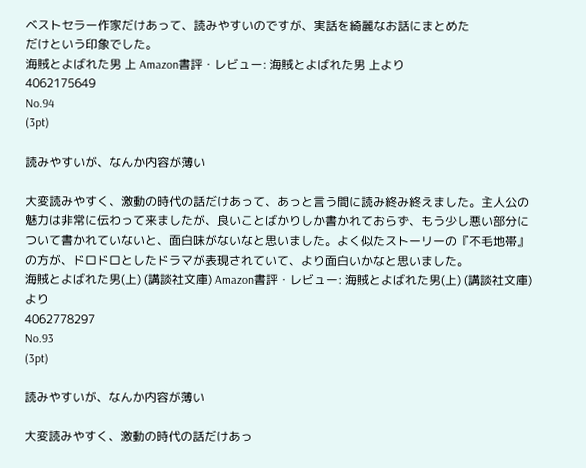ベストセラー作家だけあって、読みやすいのですが、実話を綺麗なお話にまとめた
だけという印象でした。
海賊とよばれた男 上 Amazon書評・レビュー: 海賊とよばれた男 上より
4062175649
No.94
(3pt)

読みやすいが、なんか内容が薄い

大変読みやすく、激動の時代の話だけあって、あっと言う間に読み終み終えました。主人公の魅力は非常に伝わって来ましたが、良いことばかりしか書かれておらず、もう少し悪い部分について書かれていないと、面白味がないなと思いました。よく似たストーリーの『不毛地帯』の方が、ドロドロとしたドラマが表現されていて、より面白いかなと思いました。
海賊とよばれた男(上) (講談社文庫) Amazon書評・レビュー: 海賊とよばれた男(上) (講談社文庫)より
4062778297
No.93
(3pt)

読みやすいが、なんか内容が薄い

大変読みやすく、激動の時代の話だけあっ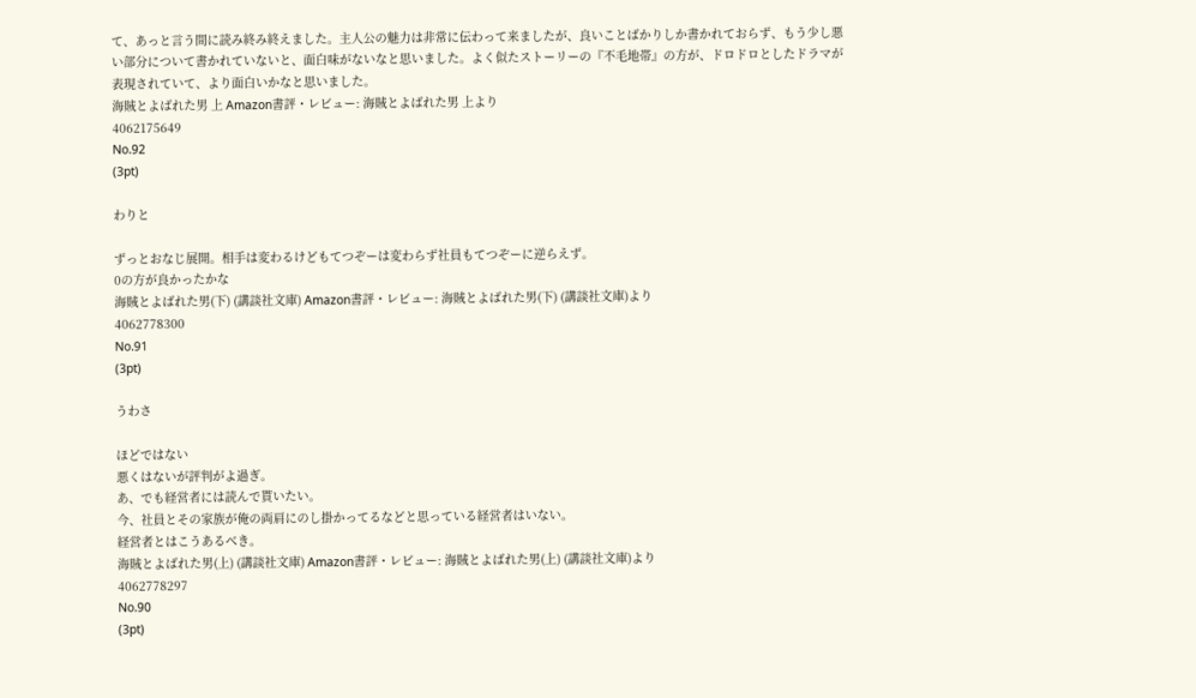て、あっと言う間に読み終み終えました。主人公の魅力は非常に伝わって来ましたが、良いことばかりしか書かれておらず、もう少し悪い部分について書かれていないと、面白味がないなと思いました。よく似たストーリーの『不毛地帯』の方が、ドロドロとしたドラマが表現されていて、より面白いかなと思いました。
海賊とよばれた男 上 Amazon書評・レビュー: 海賊とよばれた男 上より
4062175649
No.92
(3pt)

わりと

ずっとおなじ展開。相手は変わるけどもてつぞーは変わらず社員もてつぞーに逆らえず。
0の方が良かったかな
海賊とよばれた男(下) (講談社文庫) Amazon書評・レビュー: 海賊とよばれた男(下) (講談社文庫)より
4062778300
No.91
(3pt)

うわさ

ほどではない
悪くはないが評判がよ過ぎ。
あ、でも経営者には読んで貰いたい。
今、社員とその家族が俺の両肩にのし掛かってるなどと思っている経営者はいない。
経営者とはこうあるべき。
海賊とよばれた男(上) (講談社文庫) Amazon書評・レビュー: 海賊とよばれた男(上) (講談社文庫)より
4062778297
No.90
(3pt)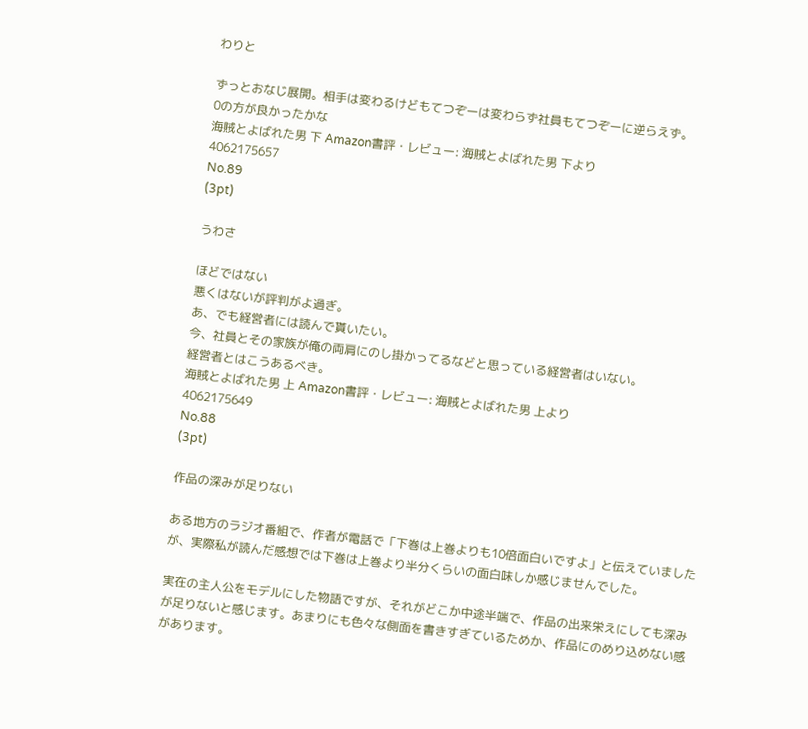わりと

ずっとおなじ展開。相手は変わるけどもてつぞーは変わらず社員もてつぞーに逆らえず。
0の方が良かったかな
海賊とよばれた男 下 Amazon書評・レビュー: 海賊とよばれた男 下より
4062175657
No.89
(3pt)

うわさ

ほどではない
悪くはないが評判がよ過ぎ。
あ、でも経営者には読んで貰いたい。
今、社員とその家族が俺の両肩にのし掛かってるなどと思っている経営者はいない。
経営者とはこうあるべき。
海賊とよばれた男 上 Amazon書評・レビュー: 海賊とよばれた男 上より
4062175649
No.88
(3pt)

作品の深みが足りない

ある地方のラジオ番組で、作者が電話で「下巻は上巻よりも10倍面白いですよ」と伝えていましたが、実際私が読んだ感想では下巻は上巻より半分くらいの面白味しか感じませんでした。

実在の主人公をモデルにした物語ですが、それがどこか中途半端で、作品の出来栄えにしても深みが足りないと感じます。あまりにも色々な側面を書きすぎているためか、作品にのめり込めない感があります。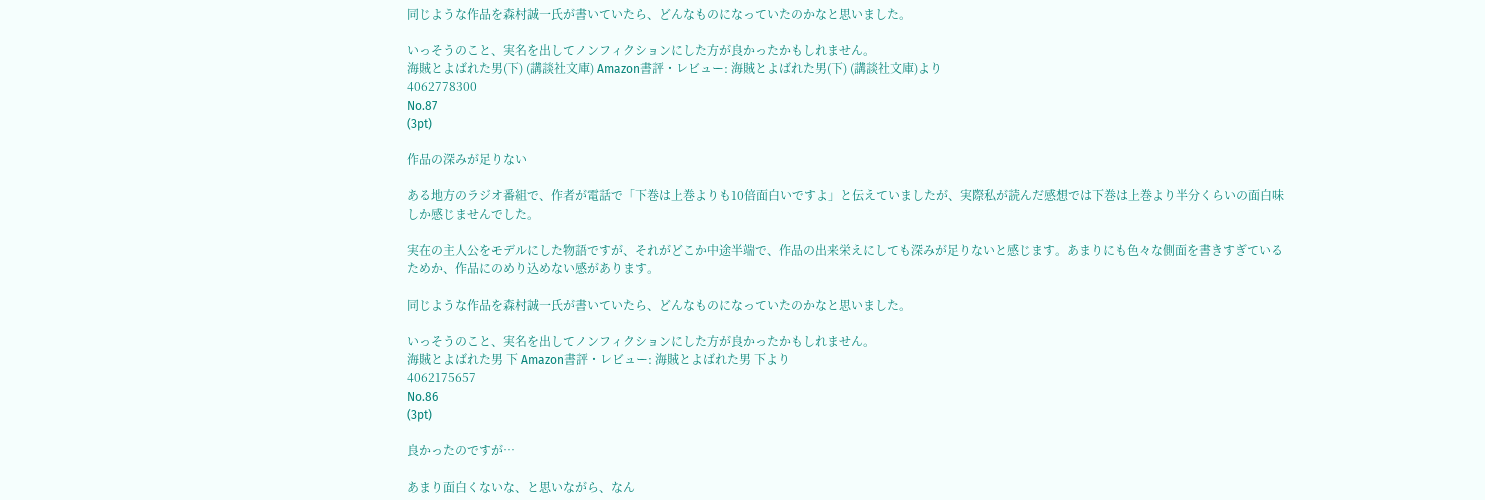同じような作品を森村誠一氏が書いていたら、どんなものになっていたのかなと思いました。

いっそうのこと、実名を出してノンフィクションにした方が良かったかもしれません。
海賊とよばれた男(下) (講談社文庫) Amazon書評・レビュー: 海賊とよばれた男(下) (講談社文庫)より
4062778300
No.87
(3pt)

作品の深みが足りない

ある地方のラジオ番組で、作者が電話で「下巻は上巻よりも10倍面白いですよ」と伝えていましたが、実際私が読んだ感想では下巻は上巻より半分くらいの面白味しか感じませんでした。

実在の主人公をモデルにした物語ですが、それがどこか中途半端で、作品の出来栄えにしても深みが足りないと感じます。あまりにも色々な側面を書きすぎているためか、作品にのめり込めない感があります。

同じような作品を森村誠一氏が書いていたら、どんなものになっていたのかなと思いました。

いっそうのこと、実名を出してノンフィクションにした方が良かったかもしれません。
海賊とよばれた男 下 Amazon書評・レビュー: 海賊とよばれた男 下より
4062175657
No.86
(3pt)

良かったのですが…

あまり面白くないな、と思いながら、なん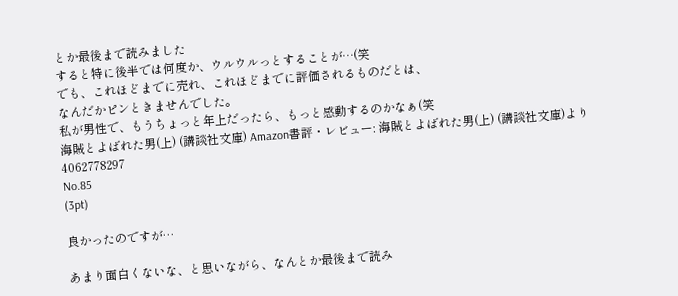とか最後まで読みました
すると特に後半では何度か、ウルウルっとすることが…(笑
でも、これほどまでに売れ、これほどまでに評価されるものだとは、
なんだかピンときませんでした。
私が男性で、もうちょっと年上だったら、もっと感動するのかなぁ(笑
海賊とよばれた男(上) (講談社文庫) Amazon書評・レビュー: 海賊とよばれた男(上) (講談社文庫)より
4062778297
No.85
(3pt)

良かったのですが…

あまり面白くないな、と思いながら、なんとか最後まで読み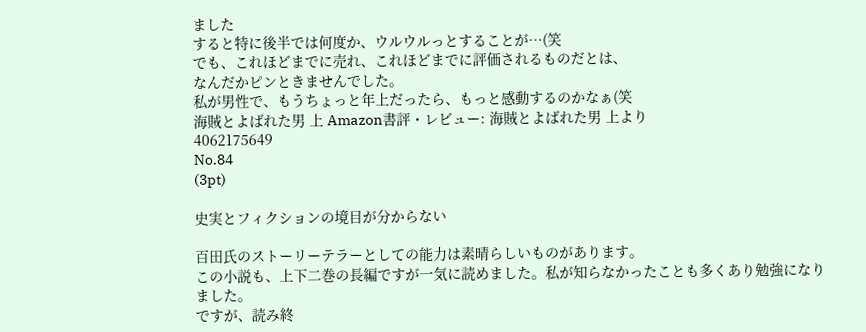ました
すると特に後半では何度か、ウルウルっとすることが…(笑
でも、これほどまでに売れ、これほどまでに評価されるものだとは、
なんだかピンときませんでした。
私が男性で、もうちょっと年上だったら、もっと感動するのかなぁ(笑
海賊とよばれた男 上 Amazon書評・レビュー: 海賊とよばれた男 上より
4062175649
No.84
(3pt)

史実とフィクションの境目が分からない

百田氏のストーリーテラーとしての能力は素晴らしいものがあります。
この小説も、上下二巻の長編ですが一気に読めました。私が知らなかったことも多くあり勉強になりました。
ですが、読み終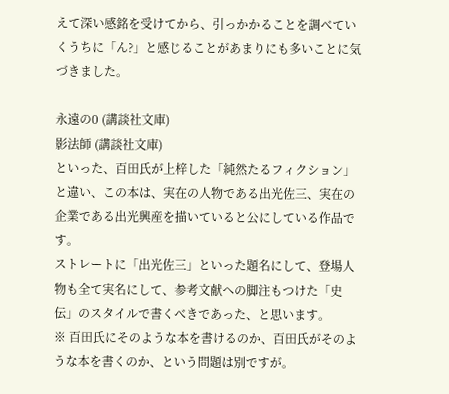えて深い感銘を受けてから、引っかかることを調べていくうちに「ん?」と感じることがあまりにも多いことに気づきました。

永遠の0 (講談社文庫)
影法師 (講談社文庫)
といった、百田氏が上梓した「純然たるフィクション」と違い、この本は、実在の人物である出光佐三、実在の企業である出光興産を描いていると公にしている作品です。
ストレートに「出光佐三」といった題名にして、登場人物も全て実名にして、参考文献への脚注もつけた「史伝」のスタイルで書くべきであった、と思います。
※ 百田氏にそのような本を書けるのか、百田氏がそのような本を書くのか、という問題は別ですが。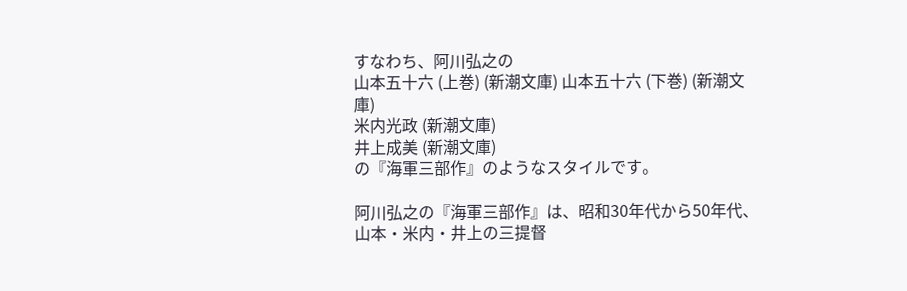すなわち、阿川弘之の
山本五十六 (上巻) (新潮文庫) 山本五十六 (下巻) (新潮文庫)
米内光政 (新潮文庫)
井上成美 (新潮文庫)
の『海軍三部作』のようなスタイルです。

阿川弘之の『海軍三部作』は、昭和30年代から50年代、山本・米内・井上の三提督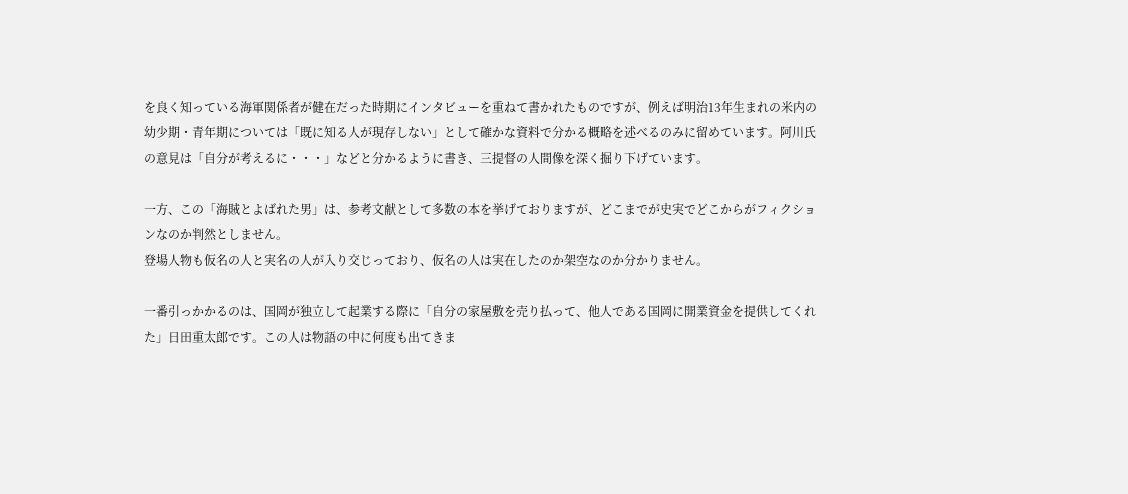を良く知っている海軍関係者が健在だった時期にインタビューを重ねて書かれたものですが、例えば明治13年生まれの米内の幼少期・青年期については「既に知る人が現存しない」として確かな資料で分かる概略を述べるのみに留めています。阿川氏の意見は「自分が考えるに・・・」などと分かるように書き、三提督の人間像を深く掘り下げています。

一方、この「海賊とよばれた男」は、参考文献として多数の本を挙げておりますが、どこまでが史実でどこからがフィクションなのか判然としません。
登場人物も仮名の人と実名の人が入り交じっており、仮名の人は実在したのか架空なのか分かりません。

一番引っかかるのは、国岡が独立して起業する際に「自分の家屋敷を売り払って、他人である国岡に開業資金を提供してくれた」日田重太郎です。この人は物語の中に何度も出てきま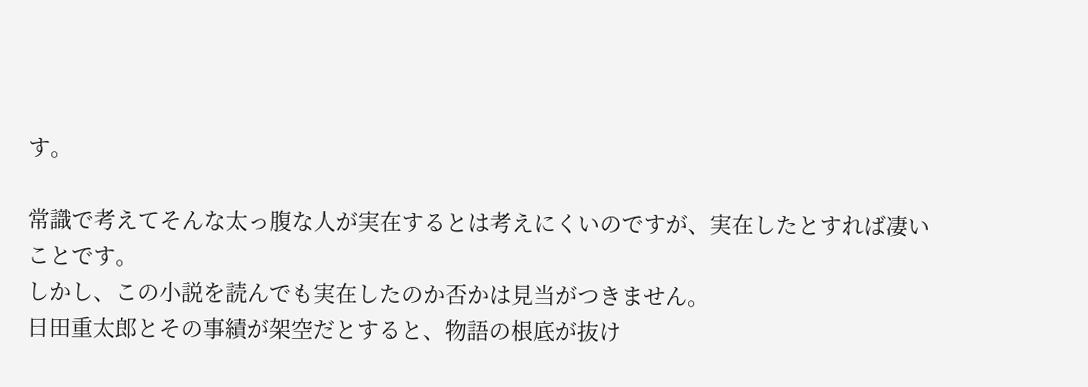す。

常識で考えてそんな太っ腹な人が実在するとは考えにくいのですが、実在したとすれば凄いことです。
しかし、この小説を読んでも実在したのか否かは見当がつきません。
日田重太郎とその事績が架空だとすると、物語の根底が抜け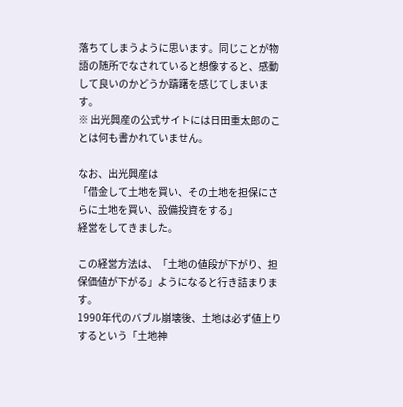落ちてしまうように思います。同じことが物語の随所でなされていると想像すると、感動して良いのかどうか躊躇を感じてしまいます。
※ 出光興産の公式サイトには日田重太郎のことは何も書かれていません。

なお、出光興産は
「借金して土地を買い、その土地を担保にさらに土地を買い、設備投資をする」
経営をしてきました。

この経営方法は、「土地の値段が下がり、担保価値が下がる」ようになると行き詰まります。
1990年代のバブル崩壊後、土地は必ず値上りするという「土地神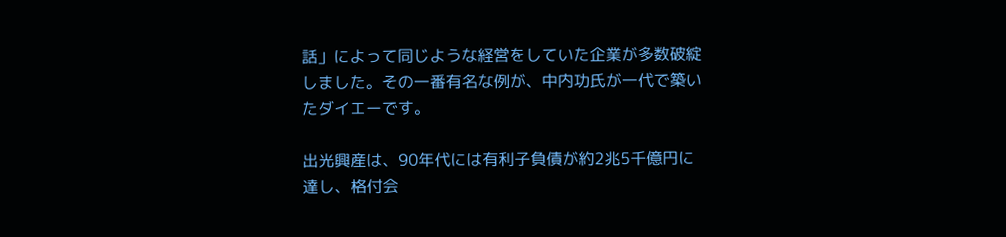話」によって同じような経営をしていた企業が多数破綻しました。その一番有名な例が、中内功氏が一代で築いたダイエーです。

出光興産は、90年代には有利子負債が約2兆5千億円に達し、格付会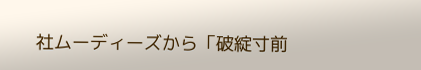社ムーディーズから「破綻寸前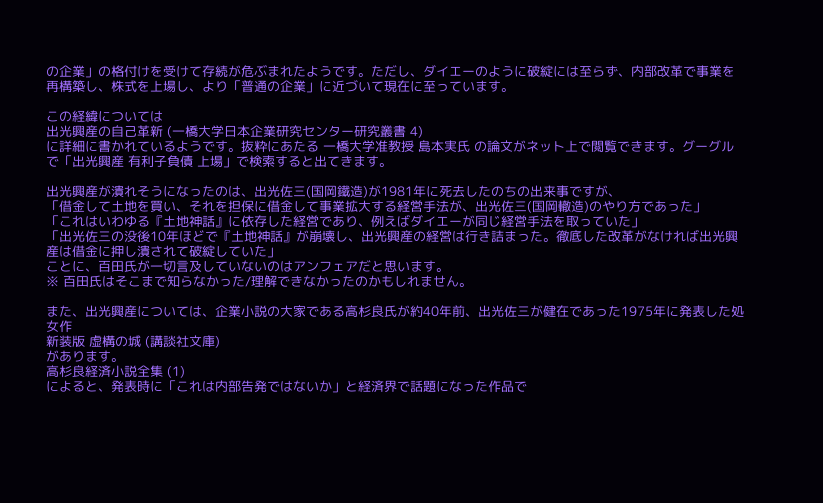の企業」の格付けを受けて存続が危ぶまれたようです。ただし、ダイエーのように破綻には至らず、内部改革で事業を再構築し、株式を上場し、より「普通の企業」に近づいて現在に至っています。

この経緯については
出光興産の自己革新 (一橋大学日本企業研究センター研究叢書 4)
に詳細に書かれているようです。抜粋にあたる 一橋大学准教授 島本実氏 の論文がネット上で閲覧できます。グーグルで「出光興産 有利子負債 上場」で検索すると出てきます。

出光興産が潰れそうになったのは、出光佐三(国岡鐵造)が1981年に死去したのちの出来事ですが、
「借金して土地を買い、それを担保に借金して事業拡大する経営手法が、出光佐三(国岡轍造)のやり方であった」
「これはいわゆる『土地神話』に依存した経営であり、例えばダイエーが同じ経営手法を取っていた」
「出光佐三の没後10年ほどで『土地神話』が崩壊し、出光興産の経営は行き詰まった。徹底した改革がなければ出光興産は借金に押し潰されて破綻していた」
ことに、百田氏が一切言及していないのはアンフェアだと思います。
※ 百田氏はそこまで知らなかった/理解できなかったのかもしれません。

また、出光興産については、企業小説の大家である高杉良氏が約40年前、出光佐三が健在であった1975年に発表した処女作
新装版 虚構の城 (講談社文庫)
があります。
高杉良経済小説全集 (1)
によると、発表時に「これは内部告発ではないか」と経済界で話題になった作品で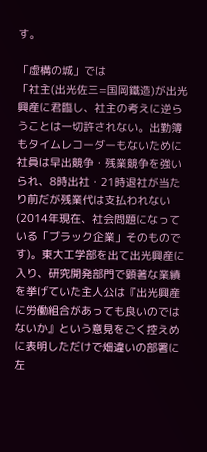す。

「虚構の城」では
「社主(出光佐三=国岡鐵造)が出光興産に君臨し、社主の考えに逆らうことは一切許されない。出勤簿もタイムレコーダーもないために社員は早出競争・残業競争を強いられ、8時出社・21時退社が当たり前だが残業代は支払われない(2014年現在、社会問題になっている「ブラック企業」そのものです)。東大工学部を出て出光興産に入り、研究開発部門で顕著な業績を挙げていた主人公は『出光興産に労働組合があっても良いのではないか』という意見をごく控えめに表明しただけで畑違いの部署に左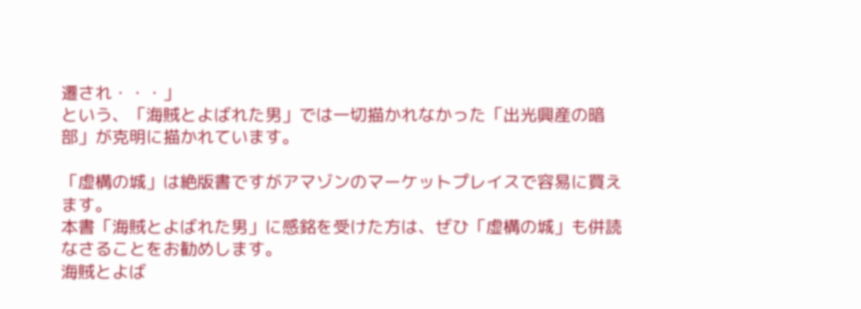遷され・・・」
という、「海賊とよばれた男」では一切描かれなかった「出光興産の暗部」が克明に描かれています。

「虚構の城」は絶版書ですがアマゾンのマーケットプレイスで容易に買えます。
本書「海賊とよばれた男」に感銘を受けた方は、ぜひ「虚構の城」も併読なさることをお勧めします。
海賊とよば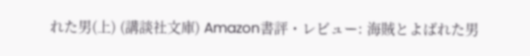れた男(上) (講談社文庫) Amazon書評・レビュー: 海賊とよばれた男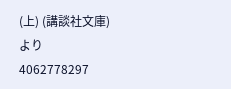(上) (講談社文庫)より
4062778297